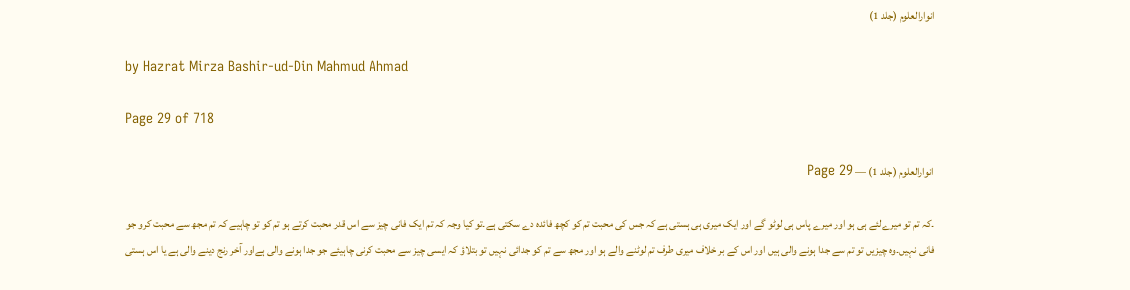انوارالعلوم (جلد 1)

by Hazrat Mirza Bashir-ud-Din Mahmud Ahmad

Page 29 of 718

انوارالعلوم (جلد 1) — Page 29

۔کہ تم تو میرےلئے ہی ہو اور میرے پاس ہی لوٹو گے اور ایک میری ہی ہستی ہے کہ جس کی محبت تم کو کچھ فائدہ دے سکتی ہے۔تو کیا وجہ کہ تم ایک فانی چیز سے اس قدر محبت کرتے ہو تم کو تو چاہیے کہ تم مجھ سے محبت کرو جو فانی نہیں۔وہ چیزیں تو تم سے جدا ہونے والی ہیں اور اس کے بر خلاف میری طرف تم لوٹنے والے ہو اور مجھ سے تم کو جدائی نہیں تو بتلاؤ کہ ایسی چیز سے محبت کرنی چاہیئے جو جدا ہونے والی ہےاور آخر رنج دینے والی ہے یا اس ہستی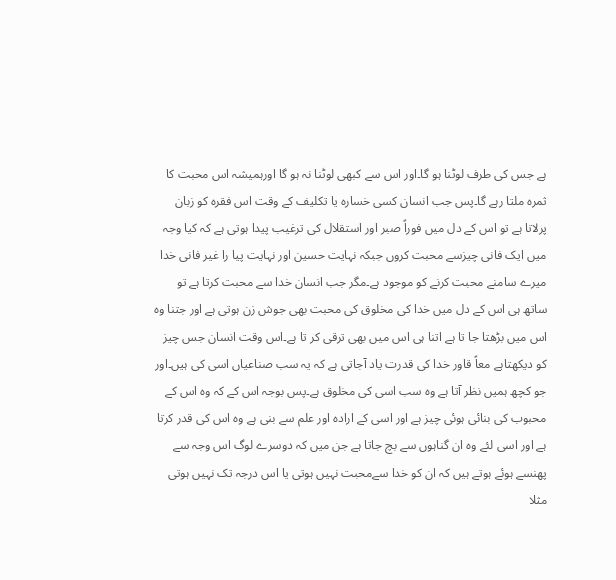ہے جس کی طرف لوٹنا ہو گا۔اور اس سے کبھی لوٹنا نہ ہو گا اورہمیشہ اس محبت کا ثمرہ ملتا رہے گا۔پس جب انسان کسی خساره یا تکلیف کے وقت اس فقرہ کو زبان پرلاتا ہے تو اس کے دل میں فوراً صبر اور استقلال کی ترغیب پیدا ہوتی ہے کہ کیا وجہ میں ایک فانی چیزسے محبت کروں جبکہ نہایت حسین اور نہایت پیا را غیر فانی خدا میرے سامنے محبت کرنے کو موجود ہے۔مگر جب انسان خدا سے محبت کرتا ہے تو ساتھ ہی اس کے دل میں خدا کی مخلوق کی محبت بھی جوش زن ہوتی ہے اور جتنا وہ اس میں بڑھتا جا تا ہے اتنا ہی اس میں بھی ترقی کر تا ہے۔اس وقت انسان جس چیز کو دیکھتاہے معاً قاور خدا کی قدرت یاد آجاتی ہے کہ یہ سب صناعیاں اسی کی ہیں۔اور جو کچھ ہمیں نظر آتا ہے وہ سب اسی کی مخلوق ہے۔پس بوجہ اس کے کہ وہ اس کے محبوب کی بنائی ہوئی چیز ہے اور اسی کے ارادہ اور علم سے بنی ہے وہ اس کی قدر کرتا ہے اور اسی لئے وہ ان گناہوں سے بچ جاتا ہے جن میں کہ دوسرے لوگ اس وجہ سے پھنسے ہوئے ہوتے ہیں کہ ان کو خدا سےمحبت نہیں ہوتی یا اس درجہ تک نہیں ہوتی مثلا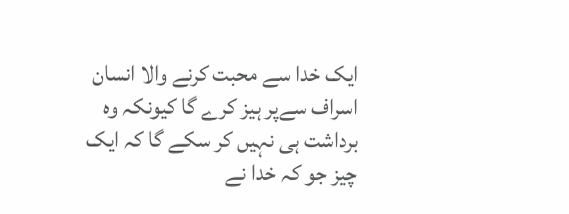ایک خدا سے محبت کرنے والا انسان اسراف سےپر ہیز کرے گا کیونکہ وہ برداشت ہی نہیں کر سکے گا کہ ایک چیز جو کہ خدا نے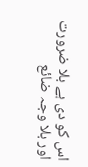اس کو دی ہے بلا ضرورت اور بلا وجہ ضائع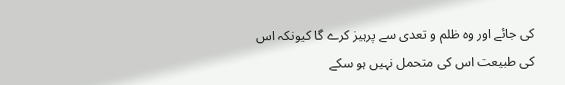کی جائے اور وہ ظلم و تعدی سے پرہیز کرے گا کیونکہ اس کی طبیعت اس کی متحمل نہیں ہو سکے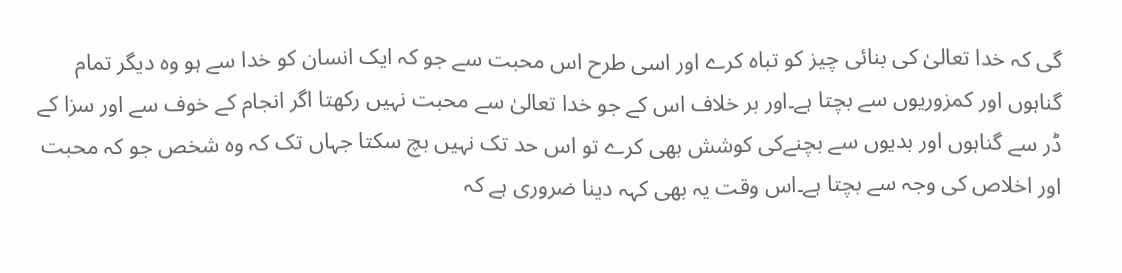گی کہ خدا تعالیٰ کی بنائی چیز کو تباہ کرے اور اسی طرح اس محبت سے جو کہ ایک انسان کو خدا سے ہو وہ دیگر تمام گناہوں اور کمزوریوں سے بچتا ہے۔اور بر خلاف اس کے جو خدا تعالیٰ سے محبت نہیں رکھتا اگر انجام کے خوف سے اور سزا کے ڈر سے گناہوں اور بدیوں سے بچنےکی کوشش بھی کرے تو اس حد تک نہیں بچ سکتا جہاں تک کہ وہ شخص جو کہ محبت اور اخلاص کی وجہ سے بچتا ہے۔اس وقت یہ بھی کہہ دینا ضروری ہے کہ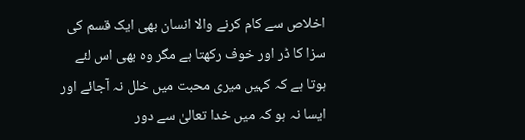اخلاص سے کام کرنے والا انسان بھی ایک قسم کی سزا کا ڈر اور خوف رکھتا ہے مگر وہ بھی اس لئے ہوتا ہے کہ کہیں میری محبت میں خلل نہ آجائے اور ایسا نہ ہو کہ میں خدا تعالیٰ سے دور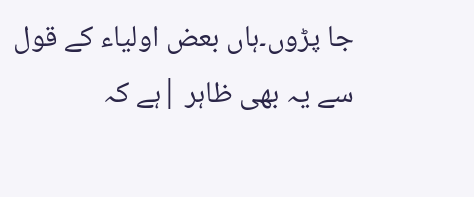جا پڑوں۔ہاں بعض اولیاء کے قول سے یہ بھی ظاہر |ہے کہ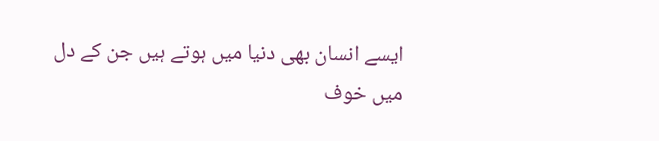ایسے انسان بھی دنیا میں ہوتے ہیں جن کے دل میں خوف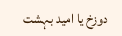دوزخ یا امید بہشت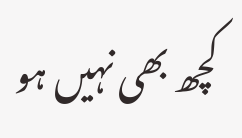کچھ بھی نہیں ہو